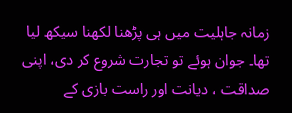زمانہ جاہلیت میں ہی پڑھنا لکھنا سیکھ لیا تھا۔ جوان ہوئے تو تجارت شروع کر دی، اپنی صداقت ، دیانت اور راست بازی کے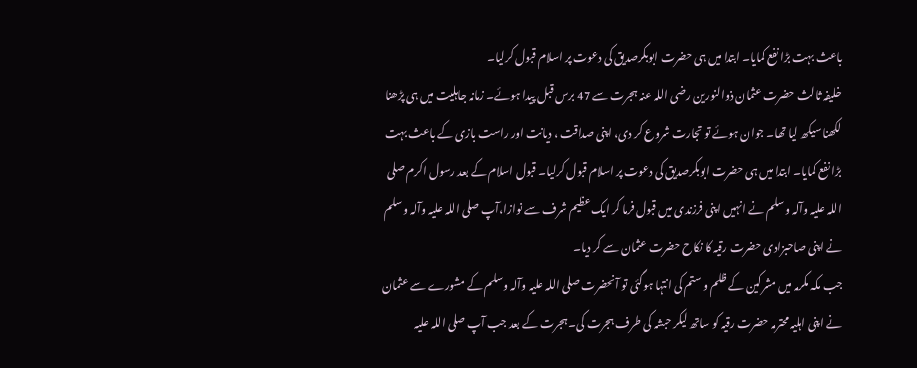باعث بہت بڑا نفع کمایا۔ ابتدا میں ہی حضرت ابوبکرصدیق کی دعوت پر اسلام قبول کرلیا۔
خلیفہ ثالث حضرت عثمان ذوالنورین رضی اللہ عنہ ہجرت سے 47 برس قبل پیدا ہوئے۔ زمانہ جاہلیت میں ہی پڑھنا لکھنا سیکھ لیا تھا۔ جوان ہوئے تو تجارت شروع کر دی، اپنی صداقت ، دیانت اور راست بازی کے باعث بہت بڑا نفع کمایا۔ ابتدا میں ہی حضرت ابوبکرصدیق کی دعوت پر اسلام قبول کرلیا۔ قبول اسلام کے بعد رسول اکرم صلی اللہ علیہ وآلہ وسلم نے انہیں اپنی فرزندی میں قبول فرما کر ایک عظیم شرف سے نوازا،آپ صلی اللہ علیہ وآلہ وسلم نے اپنی صاحبزادی حضرت رقیہ کا نکاح حضرت عثمان سے کر دیا۔
جب مکہ مکرمہ میں مشرکین کے ظلم و ستم کی انتہا ہوگئی تو آنحضرت صلی اللہ علیہ وآلہ وسلم کے مشورے سے عثمان نے اپنی اہلیہ محترمہ حضرت رقیہ کو ساتھ لیکر حبشہ کی طرف ہجرت کی۔ ہجرت کے بعد جب آپ صلی اللہ علیہ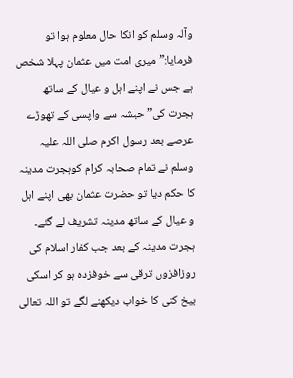وآلہ وسلم کو انکا حال معلوم ہوا تو فرمایا:”میری امت میں عثمان پہلا شخص ہے جس نے اپنے اہل و عیال کے ساتھ ہجرت کی” حبشہ سے واپسی کے تھوڑے عرصے بعد رسول اکرم صلی اللہ علیہ وسلم نے تمام صحابہ کرام کوہجرت مدینہ کا حکم دیا تو حضرت عثمان بھی اپنے اہل و عیال کے ساتھ مدینہ تشریف لے گئے۔
ہجرت مدینہ کے بعد جب کفار اسلام کی روزافزوں ترقی سے خوفزدہ ہو کر اسکی بیخ کنی کا خواب دیکھنے لگے تو اللہ تعالی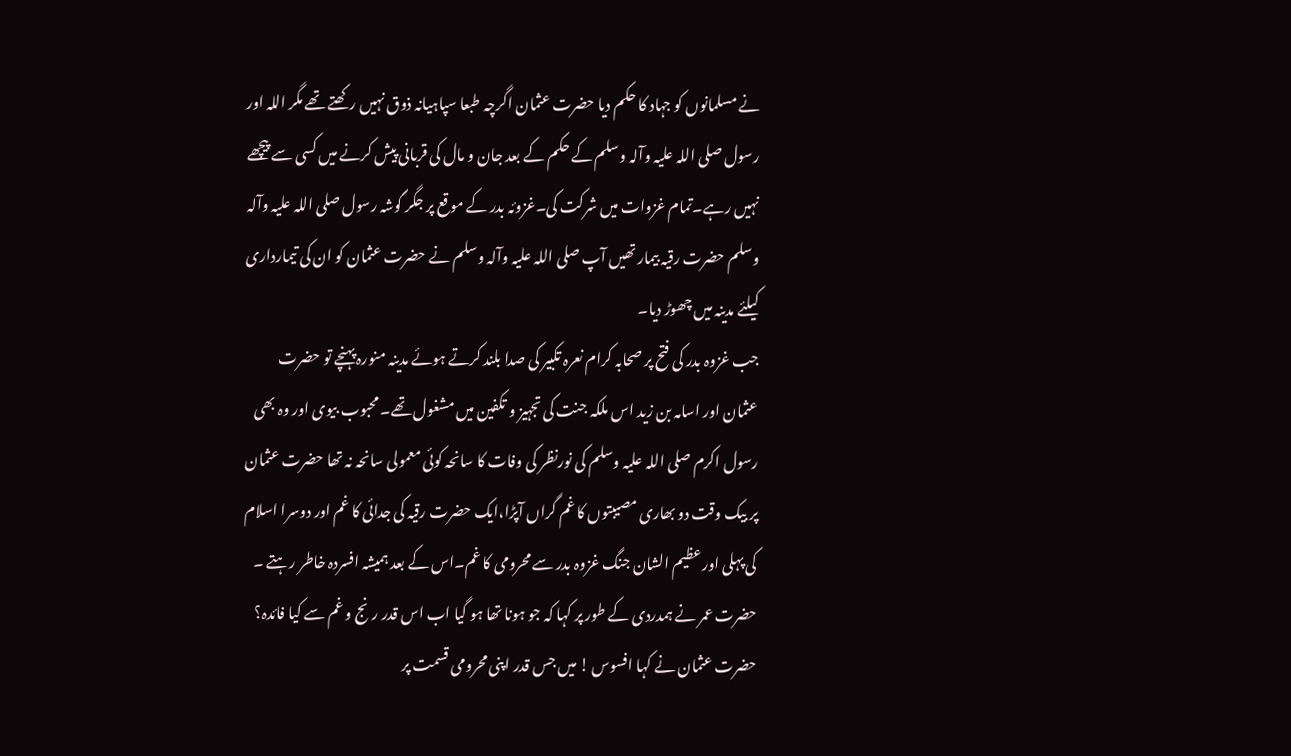نے مسلمانوں کو جہاد کا حکم دیا حضرت عثمان اگرچہ طبعا سپاہیانہ ذوق نہیں رکھتے تھے مگر اللہ اور رسول صلی اللہ علیہ وآلہ وسلم کے حکم کے بعد جان و مال کی قربانی پیش کرنے میں کسی سے پیچھے نہیں رہے۔تمام غزوات میں شرکت کی۔غزوئہ بدر کے موقع پر جگر گوشہ رسول صلی اللہ علیہ وآلہ وسلم حضرت رقیہ بیمار تھیں آپ صلی اللہ علیہ وآلہ وسلم نے حضرت عثمان کو ان کی تیمارداری کیلئے مدینہ میں چھوڑ دیا۔
جب غزوہ بدر کی فتح پر صحابہ کرام نعرہ تکبیر کی صدا بلند کرتے ہوئے مدینہ منورہ پہنچے تو حضرت عثمان اور اسامہ بن زید اس ملکہ جنت کی تجہیز و تکفین میں مشغول تھے۔ محبوب بیوی اور وہ بھی رسول اکرم صلی اللہ علیہ وسلم کی نورنظر کی وفات کا سانحہ کوئی معمولی سانحہ نہ تھا حضرت عثمان پر بیک وقت دو بھاری مصیبتوں کا غم گراں آپڑا،ایک حضرت رقیہ کی جدائی کا غم اور دوسرا اسلام کی پہلی اور عظیم الشان جنگ غزوہ بدر سے محرومی کا غم۔اس کے بعد ہمیشہ افسردہ خاطر رہتے ۔
حضرت عمر نے ہمدردی کے طور پر کہا کہ جو ہونا تھا ہو گیا اب اس قدر رنج و غم سے کیا فائدہ؟ حضرت عثمان نے کہا افسوس ! میں جس قدر اپنی محرومی قسمت پر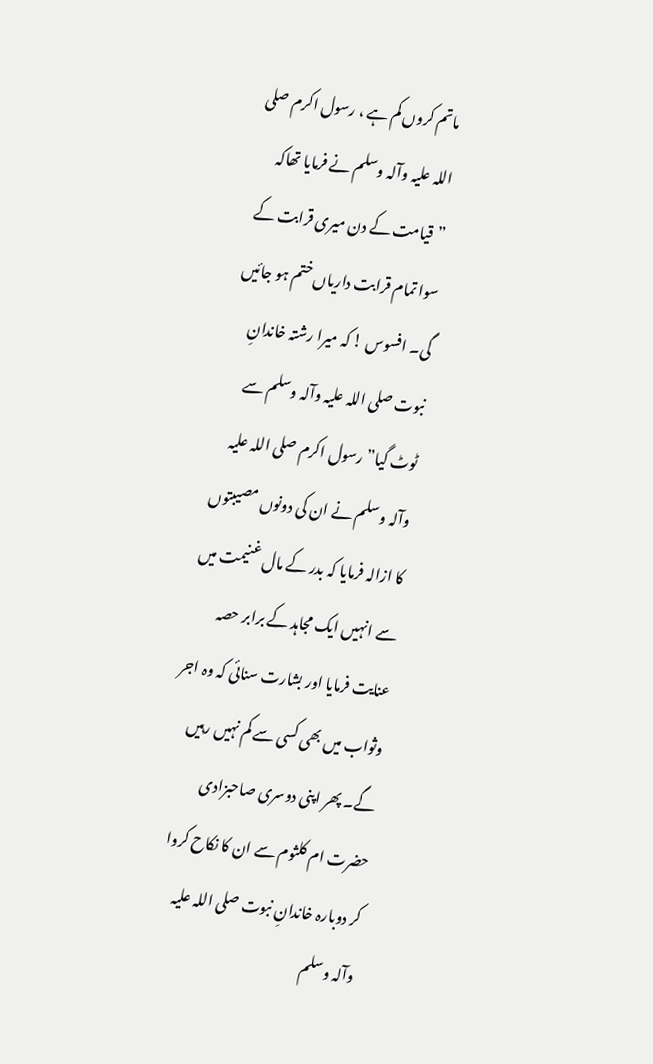ماتم کروں کم ہے ، رسول اکرم صلی اللہ علیہ وآلہ وسلم نے فرمایا تھاکہ ”قیامت کے دن میری قرابت کے سوا تمام قرابت داریاں ختم ہو جائیں گی۔ افسوس ! کہ میرا رشتہ خاندانِ نبوت صلی اللہ علیہ وآلہ وسلم سے ٹوٹ گیا”رسول اکرم صلی اللہ علیہ وآلہ وسلم نے ان کی دونوں مصیبتوں کا ازالہ فرمایا کہ بدر کے مال غنیمت میں سے انہیں ایک مجاہد کے برابر حصہ عنایت فرمایا اور بشارت سنائی کہ وہ اجر وثواب میں بھی کسی سے کم نہیں رہیں گے۔ پھر اپنی دوسری صاحبزادی حضرت ام کلثوم سے ان کا نکاح کروا کر دوبارہ خاندانِ نبوت صلی اللہ علیہ وآلہ وسلم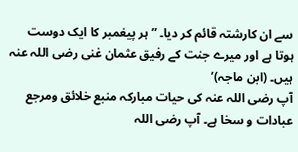سے ان کارشتہ قائم کر دیا۔ ”ہر پیغمبر کا ایک دوست ہوتا ہے اور میرے جنت کے رفیق عثمان غنی رضی اللہ عنہ ہیں۔ (ابن ماجہ)’
آپ رضی اللہ عنہ کی حیات مبارکہ منبع خلائق ومرجع عبادات و سخا ہے۔ آپ رضی اللہ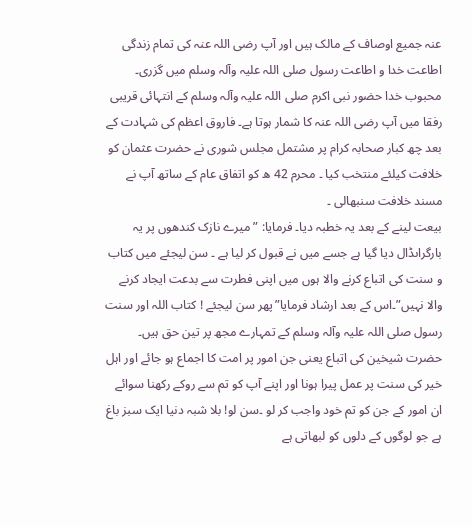عنہ جمیع اوصاف کے مالک ہیں اور آپ رضی اللہ عنہ کی تمام زندگی اطاعت خدا و اطاعت رسول صلی اللہ علیہ وآلہ وسلم میں گزری۔ محبوب خدا حضور نبی اکرم صلی اللہ علیہ وآلہ وسلم کے انتہائی قریبی رفقا میں آپ رضی اللہ عنہ کا شمار ہوتا ہے۔ فاروق اعظم کی شہادت کے بعد چھ کبار صحابہ کرام پر مشتمل مجلس شوری نے حضرت عثمان کو خلافت کیلئے منتخب کیا ۔ محرم 42 ھ کو اتفاق عام کے ساتھ آپ نے مسند خلافت سنبھالی ۔
بیعت لینے کے بعد یہ خطبہ دیا۔ فرمایا: ”میرے نازک کندھوں پر یہ بارگراںڈال دیا گیا ہے جسے میں نے قبول کر لیا ہے ۔ سن لیجئے میں کتاب و سنت کی اتباع کرنے والا ہوں میں اپنی فطرت سے بدعت ایجاد کرنے والا نہیں”۔اس کے بعد ارشاد فرمایا”پھر سن لیجئے ! کتاب اللہ اور سنت رسول صلی اللہ علیہ وآلہ وسلم کے تمہارے مجھ پر تین حق ہیں۔ حضرت شیخین کی اتباع یعنی جن امور پر امت کا اجماع ہو جائے اور اہل خیر کی سنت پر عمل پیرا ہونا اور اپنے آپ کو تم سے روکے رکھنا سوائے ان امور کے جن کو تم خود واجب کر لو ۔سن لو! بلا شبہ دنیا ایک سبز باغ ہے جو لوگوں کے دلوں کو لبھاتی ہے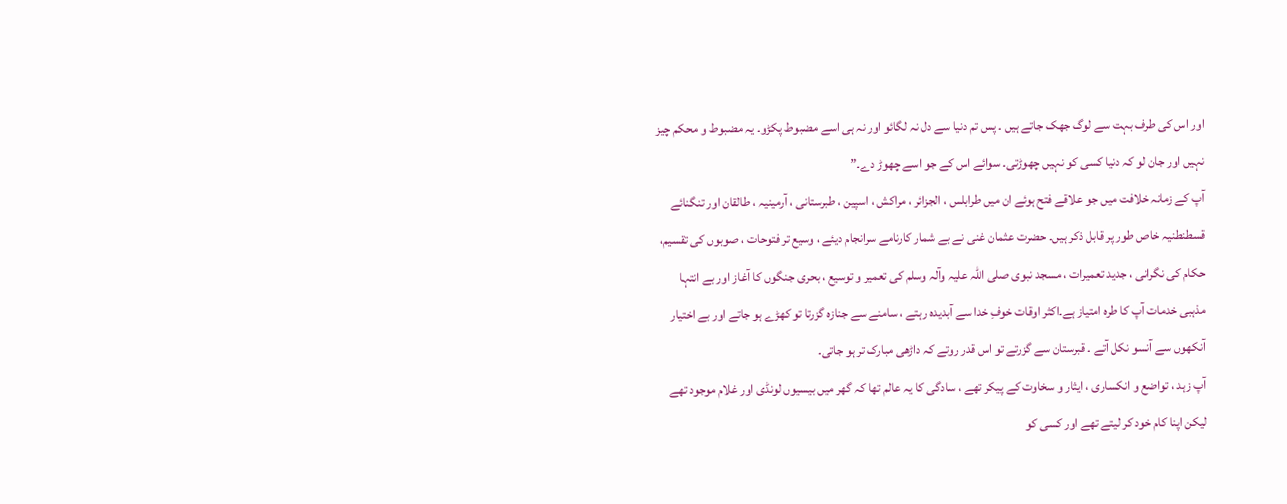اور اس کی طرف بہت سے لوگ جھک جاتے ہیں ۔ پس تم دنیا سے دل نہ لگائو اور نہ ہی اسے مضبوط پکڑو۔ یہ مضبوط و محکم چیز نہیں اور جان لو کہ دنیا کسی کو نہیں چھوڑتی۔ سوائے اس کے جو اسے چھوڑ دے۔”
آپ کے زمانہ خلافت میں جو علاقے فتح ہوئے ان میں طرابلس ، الجزائر ، مراکش ، اسپین ، طبرستانی ، آرمینیہ ، طالقان اور تنگنائے قسطنطنیہ خاص طور پر قابل ذکر ہیں۔ حضرت عثمان غنی نے بے شمار کارنامے سرانجام دیئے ، وسیع تر فتوحات ، صوبوں کی تقسیم، حکام کی نگرانی ، جدید تعمیرات ، مسجد نبوی صلی اللہ علیہ وآلہ وسلم کی تعمیر و توسیع ، بحری جنگوں کا آغاز اور بے انتہا مذہبی خدمات آپ کا طرہ امتیاز ہے۔اکثر اوقات خوفِ خدا سے آبدیدہ رہتے ، سامنے سے جنازہ گزرتا تو کھڑے ہو جاتے اور بے اختیار آنکھوں سے آنسو نکل آتے ۔ قبرستان سے گزرتے تو اس قدر روتے کہ داڑھی مبارک تر ہو جاتی۔
آپ زہد ، تواضع و انکساری ، ایثار و سخاوت کے پیکر تھے ، سادگی کا یہ عالم تھا کہ گھر میں بیسیوں لونڈی اور غلام موجود تھے لیکن اپنا کام خود کر لیتے تھے اور کسی کو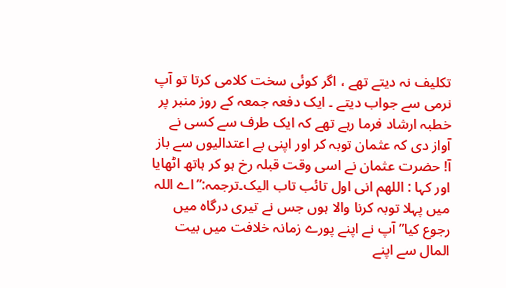تکلیف نہ دیتے تھے ، اگر کوئی سخت کلامی کرتا تو آپ نرمی سے جواب دیتے ۔ ایک دفعہ جمعہ کے روز منبر پر خطبہ ارشاد فرما رہے تھے کہ ایک طرف سے کسی نے آواز دی کہ عثمان توبہ کر اور اپنی بے اعتدالیوں سے باز آ! حضرت عثمان نے اسی وقت قبلہ رخ ہو کر ہاتھ اٹھایا اور کہا : اللھم انی اول تائب تاب الیک۔ترجمہ:”اے اللہ میں پہلا توبہ کرنا والا ہوں جس نے تیری درگاہ میں رجوع کیا” آپ نے اپنے پورے زمانہ خلافت میں بیت المال سے اپنے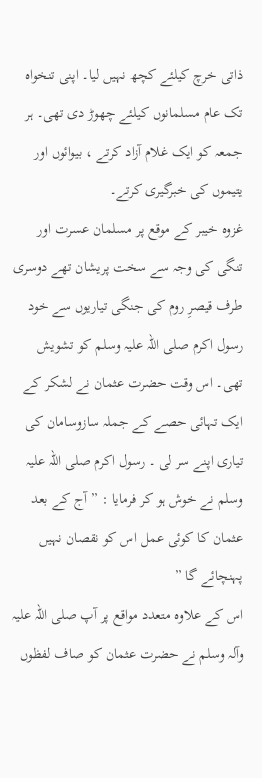ذاتی خرچ کیلئے کچھ نہیں لیا۔ اپنی تنخواہ تک عام مسلمانوں کیلئے چھوڑ دی تھی۔ ہر جمعہ کو ایک غلام آزاد کرتے ، بیوائوں اور یتیموں کی خبرگیری کرتے۔
غزوہ خیبر کے موقع پر مسلمان عسرت اور تنگی کی وجہ سے سخت پریشان تھے دوسری طرف قیصرِ روم کی جنگی تیاریوں سے خود رسول اکرم صلی اللہ علیہ وسلم کو تشویش تھی۔ اس وقت حضرت عثمان نے لشکر کے ایک تہائی حصے کے جملہ سازوسامان کی تیاری اپنے سر لی ۔ رسول اکرم صلی اللہ علیہ وسلم نے خوش ہو کر فرمایا : ”آج کے بعد عثمان کا کوئی عمل اس کو نقصان نہیں پہنچائے گا ”
اس کے علاوہ متعدد مواقع پر آپ صلی اللہ علیہ وآلہ وسلم نے حضرت عثمان کو صاف لفظوں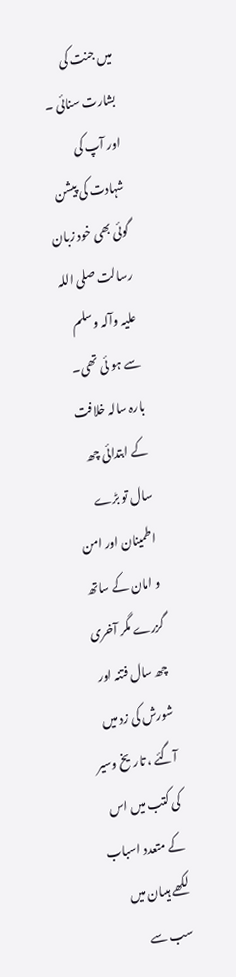میں جنت کی بشارت سنائی ۔ اور آپ کی شہادت کی پیشن گوئی بھی خود زبان رسالت صلی اللہ علیہ وآلہ وسلم سے ہو ئی تھی۔
بارہ سالہ خلافت کے ابتدائی چھ سال تو بڑے اطمینان اور امن و امان کے ساتھ گزرے مگر آخری چھ سال فتنہ اور شورش کی زد میں آگئے ، تاریخ وسیر کی کتب میں اس کے متعدد اسباب لکھے ہیںان میں سب سے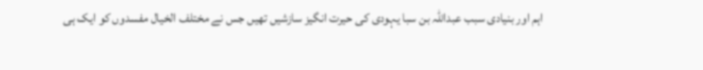اہم اور بنیادی سبب عبداللہ بن سبا یہودی کی حیرت انگیز سازشیں تھیں جس نے مختلف الخیال مفسدوں کو ایک ہی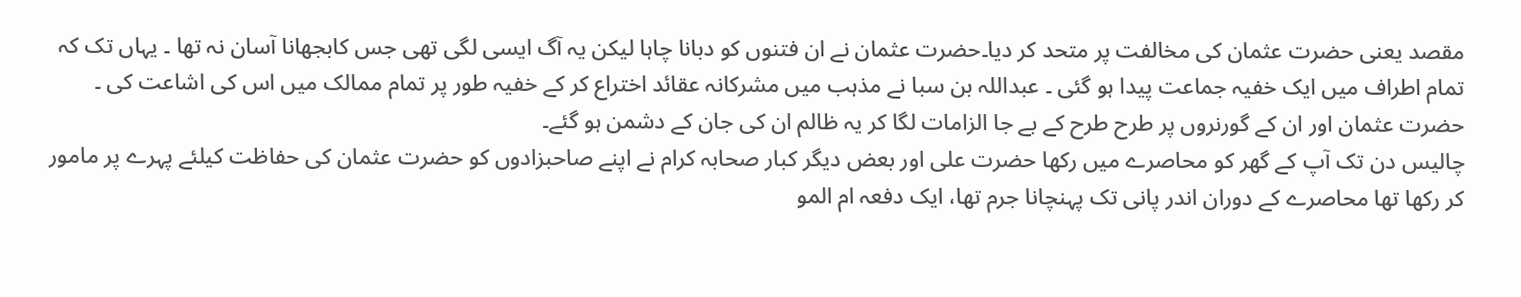مقصد یعنی حضرت عثمان کی مخالفت پر متحد کر دیا۔حضرت عثمان نے ان فتنوں کو دبانا چاہا لیکن یہ آگ ایسی لگی تھی جس کابجھانا آسان نہ تھا ۔ یہاں تک کہ تمام اطراف میں ایک خفیہ جماعت پیدا ہو گئی ۔ عبداللہ بن سبا نے مذہب میں مشرکانہ عقائد اختراع کر کے خفیہ طور پر تمام ممالک میں اس کی اشاعت کی ۔ حضرت عثمان اور ان کے گورنروں پر طرح طرح کے بے جا الزامات لگا کر یہ ظالم ان کی جان کے دشمن ہو گئے۔
چالیس دن تک آپ کے گھر کو محاصرے میں رکھا حضرت علی اور بعض دیگر کبار صحابہ کرام نے اپنے صاحبزادوں کو حضرت عثمان کی حفاظت کیلئے پہرے پر مامور کر رکھا تھا محاصرے کے دوران اندر پانی تک پہنچانا جرم تھا، ایک دفعہ ام المو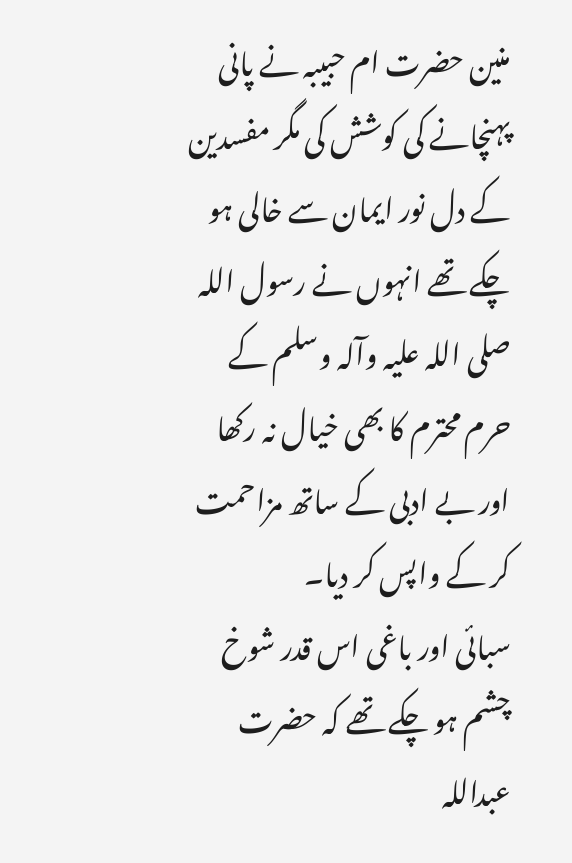منین حضرت ام حبیبہ نے پانی پہنچانے کی کوشش کی مگر مفسدین کے دل نور ایمان سے خالی ہو چکے تھے انہوں نے رسول اللہ صلی اللہ علیہ وآلہ وسلم کے حرم محترم کا بھی خیال نہ رکھا اور بے ادبی کے ساتھ مزاحمت کر کے واپس کر دیا۔
سبائی اور باغی اس قدر شوخ چشم ہو چکے تھے کہ حضرت عبداللہ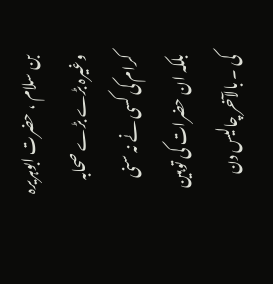بن سلام ، حضرت ابوہریرہ وغیرہ بڑے بڑے صحابہ کرام کی کسی نے نہ سنی بلکہ ان حضرات کی توہین کی ۔ بالآخر چالیس دن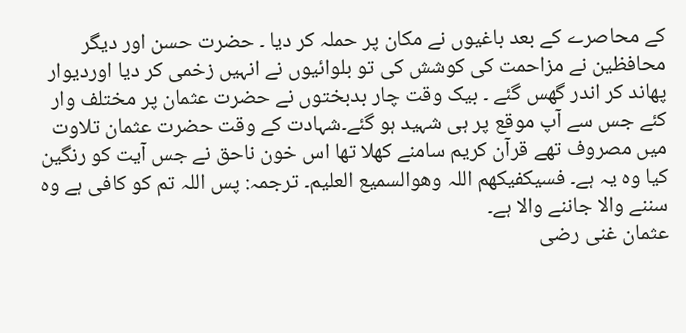کے محاصرے کے بعد باغیوں نے مکان پر حملہ کر دیا ۔ حضرت حسن اور دیگر محافظین نے مزاحمت کی کوشش کی تو بلوائیوں نے انہیں زخمی کر دیا اوردیوار پھاند کر اندر گھس گئے ۔ بیک وقت چار بدبختوں نے حضرت عثمان پر مختلف وار کئے جس سے آپ موقع پر ہی شہید ہو گئے۔شہادت کے وقت حضرت عثمان تلاوت میں مصروف تھے قرآن کریم سامنے کھلا تھا اس خون ناحق نے جس آیت کو رنگین کیا وہ یہ ہے۔ فسیکفیکھم اللہ وھوالسمیع العلیم۔ ترجمہ: پس اللہ تم کو کافی ہے وہ سننے والا جاننے والا ہے۔
عثمان غنی رضی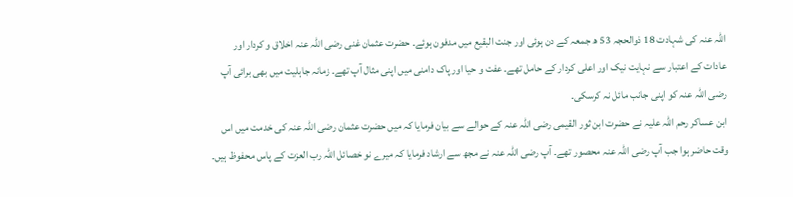اللہ عنہ کی شہادت 18 ذوالحجہ 53 ھ جمعہ کے دن ہوئی اور جنت البقیع میں مدفون ہوئے۔ حضرت عثمان غنی رضی اللہ عنہ اخلاق و کردار اور عادات کے اعتبار سے نہایت نیک اور اعلی کردار کے حامل تھے۔ عفت و حیا اور پاک دامنی میں اپنی مثال آپ تھے۔ زمانہ جاہلیت میں بھی برائی آپ رضی اللہ عنہ کو اپنی جانب مائل نہ کرسکی۔
ابن عساکر رحم اللہ علیہ نے حضرت ابن ثور القیمی رضی اللہ عنہ کے حوالے سے بیان فرمایا کہ میں حضرت عثمان رضی اللہ عنہ کی خدمت میں اس وقت حاضر ہوا جب آپ رضی اللہ عنہ محصور تھے۔ آپ رضی اللہ عنہ نے مجھ سے ارشاد فرمایا کہ میرے نو خصائل اللہ رب العزت کے پاس محفوظ ہیں۔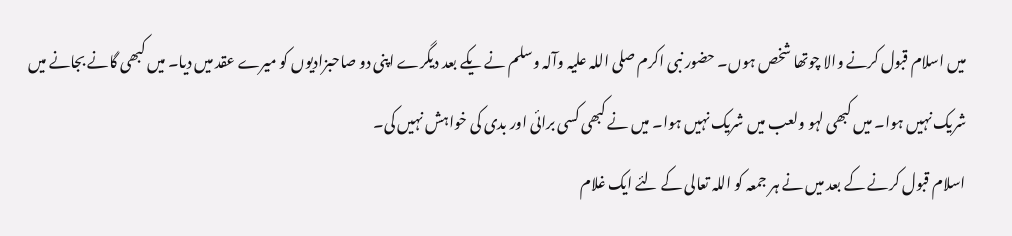میں اسلام قبول کرنے والا چوتھا شخص ہوں۔ حضور نبی اکرم صلی اللہ علیہ وآلہ وسلم نے یکے بعد دیگرے اپنی دو صاحبزادیوں کو میرے عقد میں دیا۔ میں کبھی گانے بجانے میں شریک نہیں ہوا۔ میں کبھی لہو ولعب میں شریک نہیں ہوا۔ میں نے کبھی کسی برائی اور بدی کی خواہش نہیں کی۔
اسلام قبول کرنے کے بعد میں نے ہر جمعہ کو اللہ تعالی کے لئے ایک غلام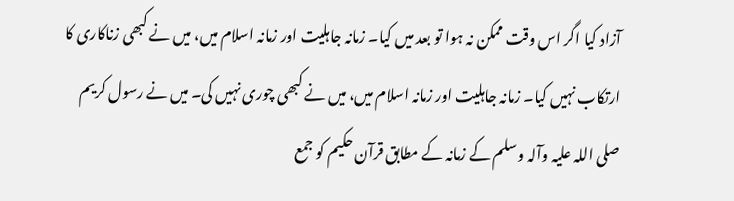آزاد کیا اگر اس وقت ممکن نہ ہوا تو بعد میں کیا۔ زمانہ جاہلیت اور زمانہ اسلام میں، میں نے کبھی زناکاری کا ارتکاب نہیں کیا۔ زمانہ جاہلیت اور زمانہ اسلام میں، میں نے کبھی چوری نہیں کی۔ میں نے رسول کریم صلی اللہ علیہ وآلہ وسلم کے زمانہ کے مطابق قرآن حکیم کو جمع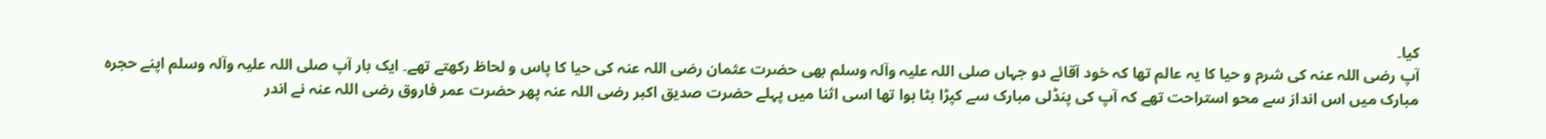کیا۔
آپ رضی اللہ عنہ کی شرم و حیا کا یہ عالم تھا کہ خود آقائے دو جہاں صلی اللہ علیہ وآلہ وسلم بھی حضرت عثمان رضی اللہ عنہ کی حیا کا پاس و لحاظ رکھتے تھے۔ ایک بار آپ صلی اللہ علیہ وآلہ وسلم اپنے حجرہ مبارک میں اس انداز سے محو استراحت تھے کہ آپ کی پنڈلی مبارک سے کپڑا ہٹا ہوا تھا اسی اثنا میں پہلے حضرت صدیق اکبر رضی اللہ عنہ پھر حضرت عمر فاروق رضی اللہ عنہ نے اندر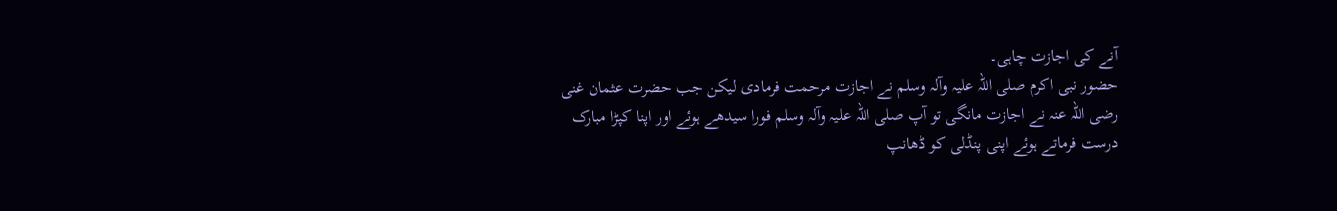آنے کی اجازت چاہی۔
حضور نبی اکرم صلی اللہ علیہ وآلہ وسلم نے اجازت مرحمت فرمادی لیکن جب حضرت عثمان غنی رضی اللہ عنہ نے اجازت مانگی تو آپ صلی اللہ علیہ وآلہ وسلم فورا سیدھے ہوئے اور اپنا کپڑا مبارک درست فرماتے ہوئے اپنی پنڈلی کو ڈھانپ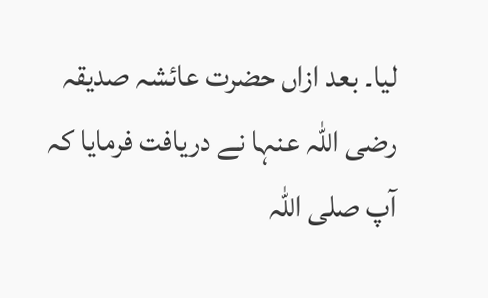لیا۔ بعد ازاں حضرت عائشہ صدیقہ رضی اللہ عنہا نے دریافت فرمایا کہ آپ صلی اللہ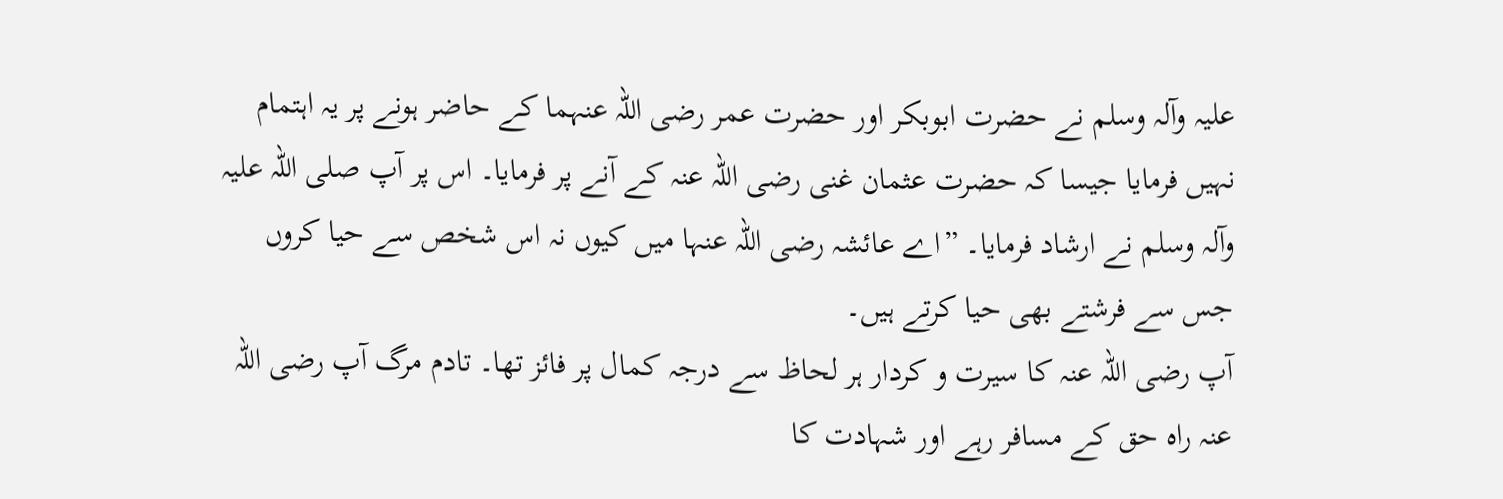علیہ وآلہ وسلم نے حضرت ابوبکر اور حضرت عمر رضی اللہ عنہما کے حاضر ہونے پر یہ اہتمام نہیں فرمایا جیسا کہ حضرت عثمان غنی رضی اللہ عنہ کے آنے پر فرمایا۔ اس پر آپ صلی اللہ علیہ وآلہ وسلم نے ارشاد فرمایا۔ ”اے عائشہ رضی اللہ عنہا میں کیوں نہ اس شخص سے حیا کروں جس سے فرشتے بھی حیا کرتے ہیں۔
آپ رضی اللہ عنہ کا سیرت و کردار ہر لحاظ سے درجہ کمال پر فائز تھا۔ تادم مرگ آپ رضی اللہ عنہ راہ حق کے مسافر رہے اور شہادت کا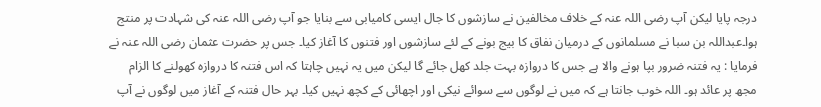درجہ پایا لیکن آپ رضی اللہ عنہ کے خلاف مخالفین نے سازشوں کا جال ایسی کامیابی سے بنایا جو آپ رضی اللہ عنہ کی شہادت پر منتج ہوا۔عبداللہ بن سبا نے مسلمانوں کے درمیان نفاق کا بیج بونے کے لئے سازشوں اور فتنوں کا آغاز کیا۔ جس پر حضرت عثمان رضی اللہ عنہ نے فرمایا : یہ فتنہ ضرور بپا ہونے والا ہے جس کا دروازہ بہت جلد کھل جائے گا لیکن میں یہ نہیں چاہتا کہ اس فتنہ کا دروازہ کھولنے کا الزام مجھ پر عائد ہو۔ اللہ خوب جانتا ہے کہ میں نے لوگوں سے سوائے نیکی اور اچھائی کے کچھ نہیں کیا۔ بہر حال فتنہ کے آغاز میں لوگوں نے آپ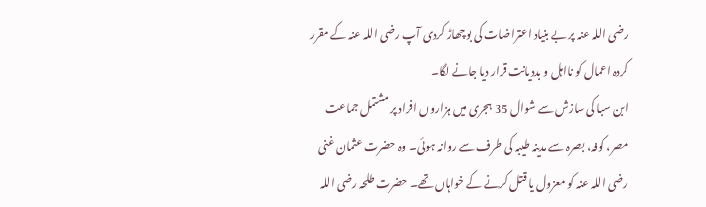رضی اللہ عنہ پر بے بنیاد اعتراضات کی بوچھاڑ کردی آپ رضی اللہ عنہ کے مقرر کردہ اعمال کو نااہل و بددیانت قرار دیا جانے لگا۔
ابن سبا کی سازش سے شوال 35 ہجری میں ہزاروں افراد پر مشتمل جماعت مصر، کوفہ، بصرہ سے مدینہ طیبہ کی طرف سے روانہ ہوئی۔ وہ حضرت عثمان غنی رضی اللہ عنہ کو معزول یا قتل کرنے کے خواہاں تھے۔ حضرت طلحہ رضی اللہ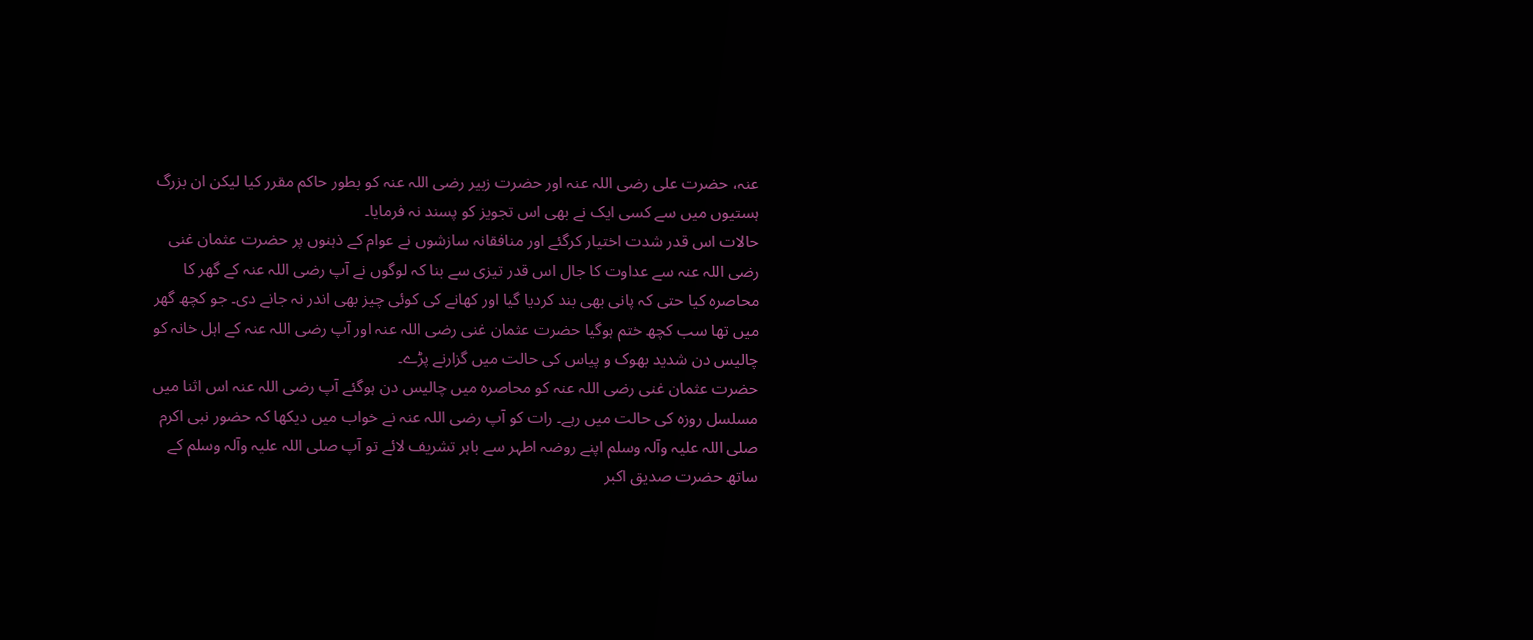عنہ، حضرت علی رضی اللہ عنہ اور حضرت زبیر رضی اللہ عنہ کو بطور حاکم مقرر کیا لیکن ان بزرگ ہستیوں میں سے کسی ایک نے بھی اس تجویز کو پسند نہ فرمایا۔
حالات اس قدر شدت اختیار کرگئے اور منافقانہ سازشوں نے عوام کے ذہنوں پر حضرت عثمان غنی رضی اللہ عنہ سے عداوت کا جال اس قدر تیزی سے بنا کہ لوگوں نے آپ رضی اللہ عنہ کے گھر کا محاصرہ کیا حتی کہ پانی بھی بند کردیا گیا اور کھانے کی کوئی چیز بھی اندر نہ جانے دی۔ جو کچھ گھر میں تھا سب کچھ ختم ہوگیا حضرت عثمان غنی رضی اللہ عنہ اور آپ رضی اللہ عنہ کے اہل خانہ کو چالیس دن شدید بھوک و پیاس کی حالت میں گزارنے پڑے۔
حضرت عثمان غنی رضی اللہ عنہ کو محاصرہ میں چالیس دن ہوگئے آپ رضی اللہ عنہ اس اثنا میں مسلسل روزہ کی حالت میں رہے۔ رات کو آپ رضی اللہ عنہ نے خواب میں دیکھا کہ حضور نبی اکرم صلی اللہ علیہ وآلہ وسلم اپنے روضہ اطہر سے باہر تشریف لائے تو آپ صلی اللہ علیہ وآلہ وسلم کے ساتھ حضرت صدیق اکبر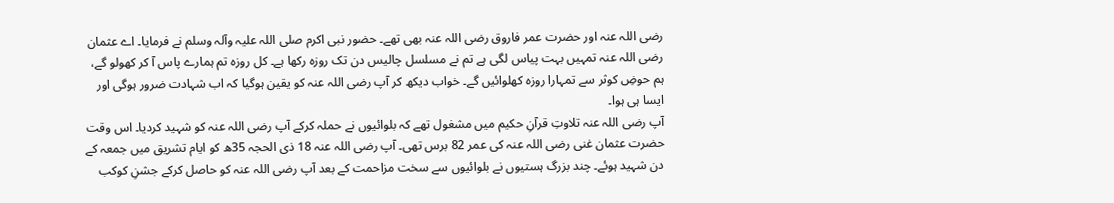رضی اللہ عنہ اور حضرت عمر فاروق رضی اللہ عنہ بھی تھے۔ حضور نبی اکرم صلی اللہ علیہ وآلہ وسلم نے فرمایا۔ اے عثمان رضی اللہ عنہ تمہیں بہت پیاس لگی ہے تم نے مسلسل چالیس دن تک روزہ رکھا ہے۔ کل روزہ تم ہمارے پاس آ کر کھولو گے، ہم حوضِ کوثر سے تمہارا روزہ کھلوائیں گے۔ خواب دیکھ کر آپ رضی اللہ عنہ کو یقین ہوگیا کہ اب شہادت ضرور ہوگی اور ایسا ہی ہوا۔
آپ رضی اللہ عنہ تلاوتِ قرآنِ حکیم میں مشغول تھے کہ بلوائیوں نے حملہ کرکے آپ رضی اللہ عنہ کو شہید کردیا۔ اس وقت حضرت عثمان غنی رضی اللہ عنہ کی عمر 82 برس تھی۔ آپ رضی اللہ عنہ 18 ذی الحجہ 35ھ کو ایام تشریق میں جمعہ کے دن شہید ہوئے۔ چند بزرگ ہستیوں نے بلوائیوں سے سخت مزاحمت کے بعد آپ رضی اللہ عنہ کو حاصل کرکے جشنِ کوکب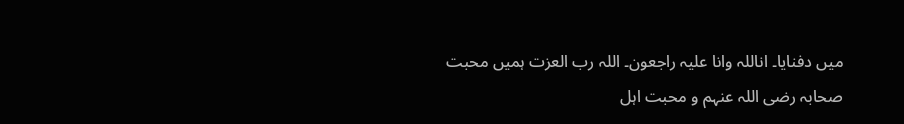میں دفنایا۔ اناللہ وانا علیہ راجعون۔ اللہ رب العزت ہمیں محبت صحابہ رضی اللہ عنہم و محبت اہل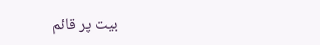بیت پر قائم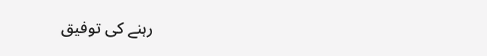رہنے کی توفیق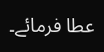عطا فرمائے۔